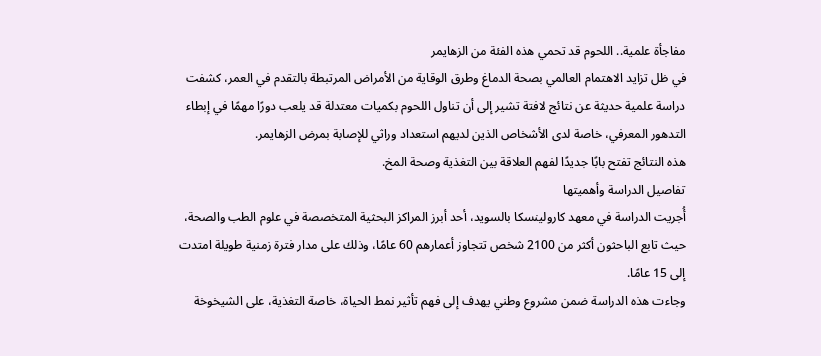مفاجأة علمية.. اللحوم قد تحمي هذه الفئة من الزهايمر
في ظل تزايد الاهتمام العالمي بصحة الدماغ وطرق الوقاية من الأمراض المرتبطة بالتقدم في العمر، كشفت دراسة علمية حديثة عن نتائج لافتة تشير إلى أن تناول اللحوم بكميات معتدلة قد يلعب دورًا مهمًا في إبطاء التدهور المعرفي، خاصة لدى الأشخاص الذين لديهم استعداد وراثي للإصابة بمرض الزهايمر.
هذه النتائج تفتح بابًا جديدًا لفهم العلاقة بين التغذية وصحة المخ.
تفاصيل الدراسة وأهميتها
أُجريت الدراسة في معهد كارولينسكا بالسويد، أحد أبرز المراكز البحثية المتخصصة في علوم الطب والصحة، حيث تابع الباحثون أكثر من 2100 شخص تتجاوز أعمارهم 60 عامًا، وذلك على مدار فترة زمنية طويلة امتدت إلى 15 عامًا.
وجاءت هذه الدراسة ضمن مشروع وطني يهدف إلى فهم تأثير نمط الحياة، خاصة التغذية، على الشيخوخة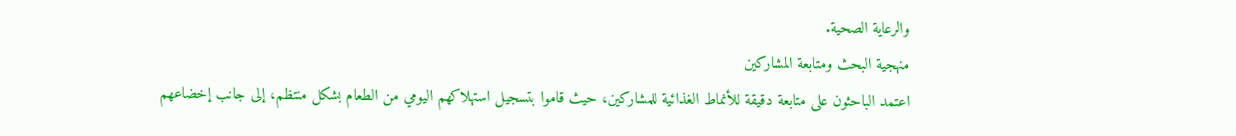والرعاية الصحية.
منهجية البحث ومتابعة المشاركين
اعتمد الباحثون على متابعة دقيقة للأنماط الغذائية للمشاركين، حيث قاموا بتسجيل استهلاكهم اليومي من الطعام بشكل منتظم، إلى جانب إخضاعهم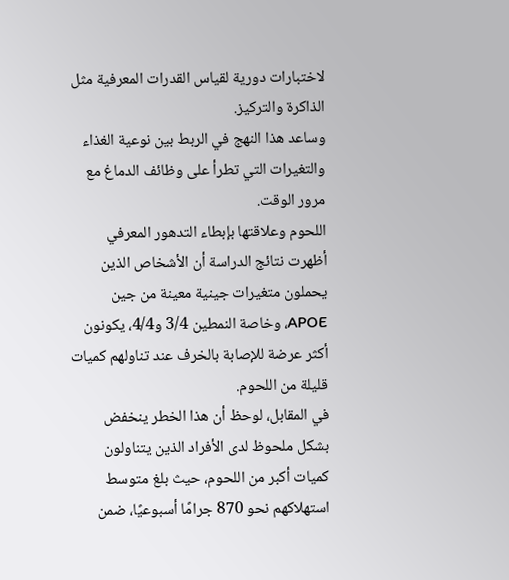لاختبارات دورية لقياس القدرات المعرفية مثل الذاكرة والتركيز.
وساعد هذا النهج في الربط بين نوعية الغذاء والتغيرات التي تطرأ على وظائف الدماغ مع مرور الوقت.
اللحوم وعلاقتها بإبطاء التدهور المعرفي
أظهرت نتائج الدراسة أن الأشخاص الذين يحملون متغيرات جينية معينة من جين APOE، وخاصة النمطين 3/4 و4/4، يكونون أكثر عرضة للإصابة بالخرف عند تناولهم كميات قليلة من اللحوم.
في المقابل، لوحظ أن هذا الخطر ينخفض بشكل ملحوظ لدى الأفراد الذين يتناولون كميات أكبر من اللحوم، حيث بلغ متوسط استهلاكهم نحو 870 جرامًا أسبوعيًا، ضمن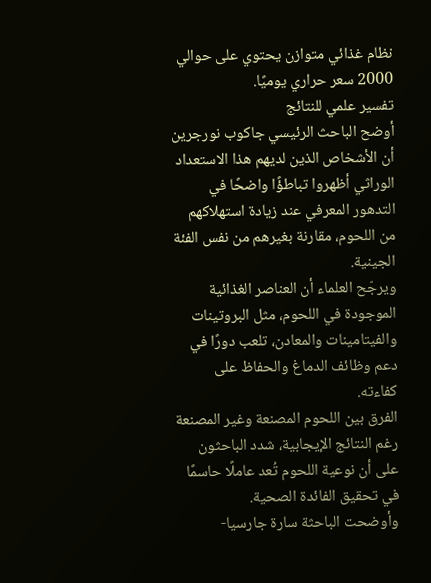نظام غذائي متوازن يحتوي على حوالي 2000 سعر حراري يوميًا.
تفسير علمي للنتائج
أوضح الباحث الرئيسي جاكوب نورجرين أن الأشخاص الذين لديهم هذا الاستعداد الوراثي أظهروا تباطؤًا واضحًا في التدهور المعرفي عند زيادة استهلاكهم من اللحوم، مقارنة بغيرهم من نفس الفئة الجينية.
ويرجّح العلماء أن العناصر الغذائية الموجودة في اللحوم، مثل البروتينات والفيتامينات والمعادن، تلعب دورًا في دعم وظائف الدماغ والحفاظ على كفاءته.
الفرق بين اللحوم المصنعة وغير المصنعة
رغم النتائج الإيجابية، شدد الباحثون على أن نوعية اللحوم تُعد عاملًا حاسمًا في تحقيق الفائدة الصحية.
وأوضحت الباحثة سارة جارسيا-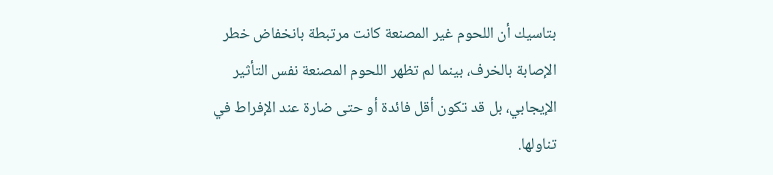بتاسيك أن اللحوم غير المصنعة كانت مرتبطة بانخفاض خطر الإصابة بالخرف، بينما لم تظهر اللحوم المصنعة نفس التأثير الإيجابي، بل قد تكون أقل فائدة أو حتى ضارة عند الإفراط في تناولها.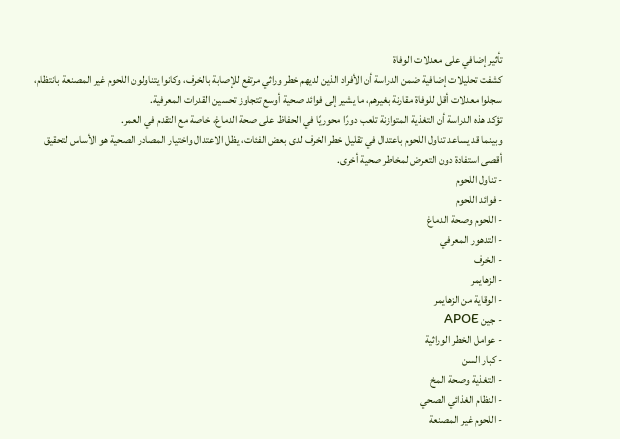تأثير إضافي على معدلات الوفاة
كشفت تحليلات إضافية ضمن الدراسة أن الأفراد الذين لديهم خطر وراثي مرتفع للإصابة بالخرف، وكانوا يتناولون اللحوم غير المصنعة بانتظام، سجلوا معدلات أقل للوفاة مقارنة بغيرهم، ما يشير إلى فوائد صحية أوسع تتجاوز تحسين القدرات المعرفية.
تؤكد هذه الدراسة أن التغذية المتوازنة تلعب دورًا محوريًا في الحفاظ على صحة الدماغ، خاصة مع التقدم في العمر.
وبينما قد يساعد تناول اللحوم باعتدال في تقليل خطر الخرف لدى بعض الفئات، يظل الاعتدال واختيار المصادر الصحية هو الأساس لتحقيق أقصى استفادة دون التعرض لمخاطر صحية أخرى.
- تناول اللحوم
- فوائد اللحوم
- اللحوم وصحة الدماغ
- التدهور المعرفي
- الخرف
- الزهايمر
- الوقاية من الزهايمر
- جين APOE
- عوامل الخطر الوراثية
- كبار السن
- التغذية وصحة المخ
- النظام الغذائي الصحي
- اللحوم غير المصنعة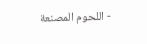- اللحوم المصنعة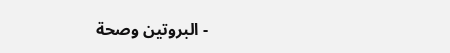- البروتين وصحة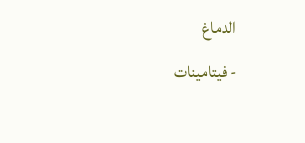الدماغ
- فيتامينات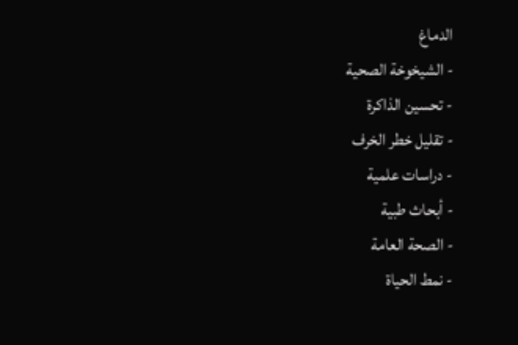الدماغ
- الشيخوخة الصحية
- تحسين الذاكرة
- تقليل خطر الخرف
- دراسات علمية
- أبحاث طبية
- الصحة العامة
- نمط الحياة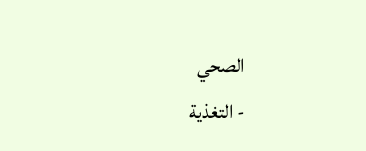الصحي
- التغذية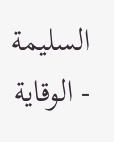السليمة
- الوقاية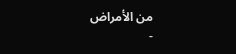من الأمراض
-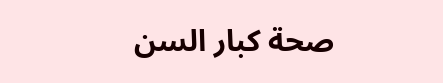صحة كبار السن